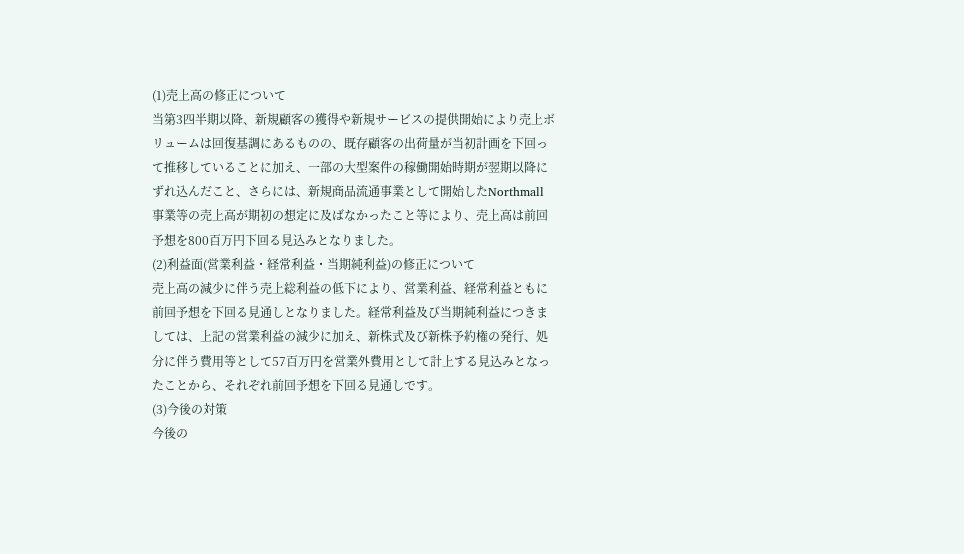(1)売上高の修正について
当第3四半期以降、新規顧客の獲得や新規サービスの提供開始により売上ボリュームは回復基調にあるものの、既存顧客の出荷量が当初計画を下回って推移していることに加え、一部の大型案件の稼働開始時期が翌期以降にずれ込んだこと、さらには、新規商品流通事業として開始したNorthmall事業等の売上高が期初の想定に及ばなかったこと等により、売上高は前回予想を800百万円下回る見込みとなりました。
(2)利益面(営業利益・経常利益・当期純利益)の修正について
売上高の減少に伴う売上総利益の低下により、営業利益、経常利益ともに前回予想を下回る見通しとなりました。経常利益及び当期純利益につきましては、上記の営業利益の減少に加え、新株式及び新株予約権の発行、処分に伴う費用等として57百万円を営業外費用として計上する見込みとなったことから、それぞれ前回予想を下回る見通しです。
(3)今後の対策
今後の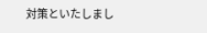対策といたしまし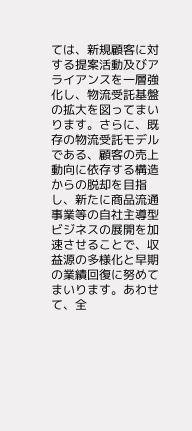ては、新規顧客に対する提案活動及びアライアンスを一層強化し、物流受託基盤の拡大を図ってまいります。さらに、既存の物流受託モデルである、顧客の売上動向に依存する構造からの脱却を目指し、新たに商品流通事業等の自社主導型ビジネスの展開を加速させることで、収益源の多様化と早期の業績回復に努めてまいります。あわせて、全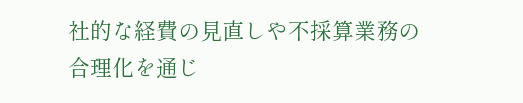社的な経費の見直しや不採算業務の合理化を通じ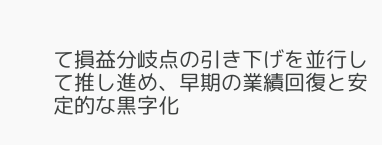て損益分岐点の引き下げを並行して推し進め、早期の業績回復と安定的な黒字化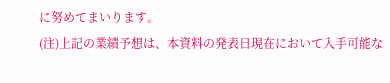に努めてまいります。
(注)上記の業績予想は、本資料の発表日現在において入手可能な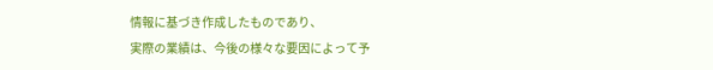情報に基づき作成したものであり、
実際の業績は、今後の様々な要因によって予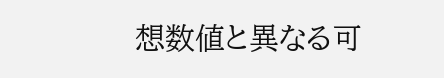想数値と異なる可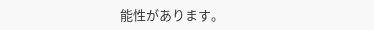能性があります。